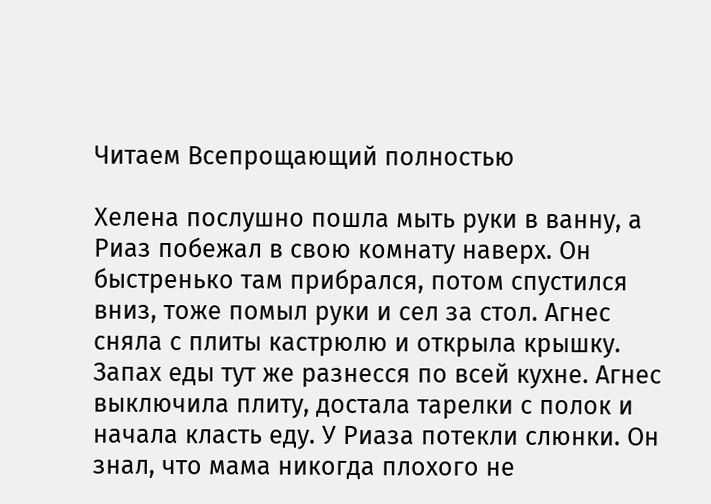Читаем Всепрощающий полностью

Хелена послушно пошла мыть руки в ванну, а Риаз побежал в свою комнату наверх. Он быстренько там прибрался, потом спустился вниз, тоже помыл руки и сел за стол. Агнес сняла с плиты кастрюлю и открыла крышку. Запах еды тут же разнесся по всей кухне. Агнес выключила плиту, достала тарелки с полок и начала класть еду. У Риаза потекли слюнки. Он знал, что мама никогда плохого не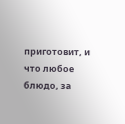приготовит, и что любое блюдо, за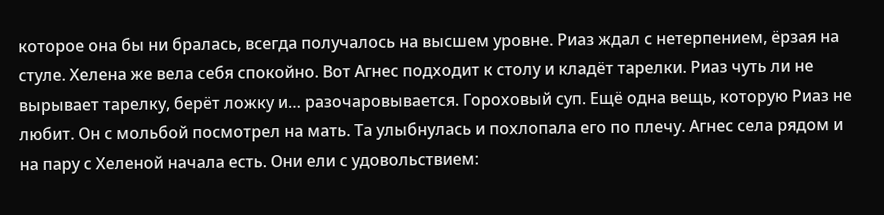которое она бы ни бралась, всегда получалось на высшем уровне. Риаз ждал с нетерпением, ёрзая на стуле. Хелена же вела себя спокойно. Вот Агнес подходит к столу и кладёт тарелки. Риаз чуть ли не вырывает тарелку, берёт ложку и… разочаровывается. Гороховый суп. Ещё одна вещь, которую Риаз не любит. Он с мольбой посмотрел на мать. Та улыбнулась и похлопала его по плечу. Агнес села рядом и на пару с Хеленой начала есть. Они ели с удовольствием: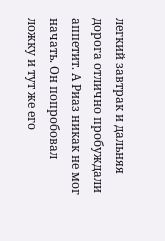легкий завтрак и дальняя дорога отлично пробуждали аппетит. А Риаз никак не мог начать. Он попробовал ложку и тут же его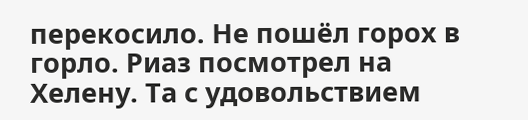перекосило. Не пошёл горох в горло. Риаз посмотрел на Хелену. Та с удовольствием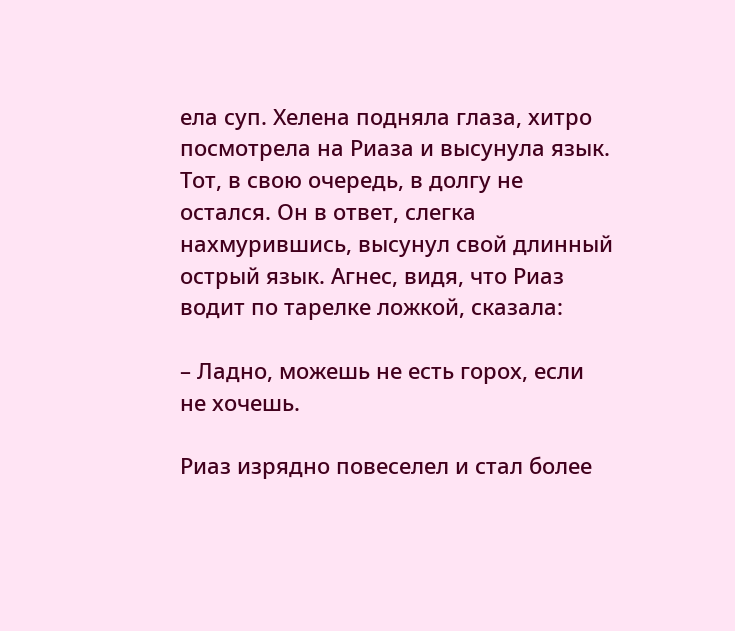ела суп. Хелена подняла глаза, хитро посмотрела на Риаза и высунула язык. Тот, в свою очередь, в долгу не остался. Он в ответ, слегка нахмурившись, высунул свой длинный острый язык. Агнес, видя, что Риаз водит по тарелке ложкой, сказала:

– Ладно, можешь не есть горох, если не хочешь.

Риаз изрядно повеселел и стал более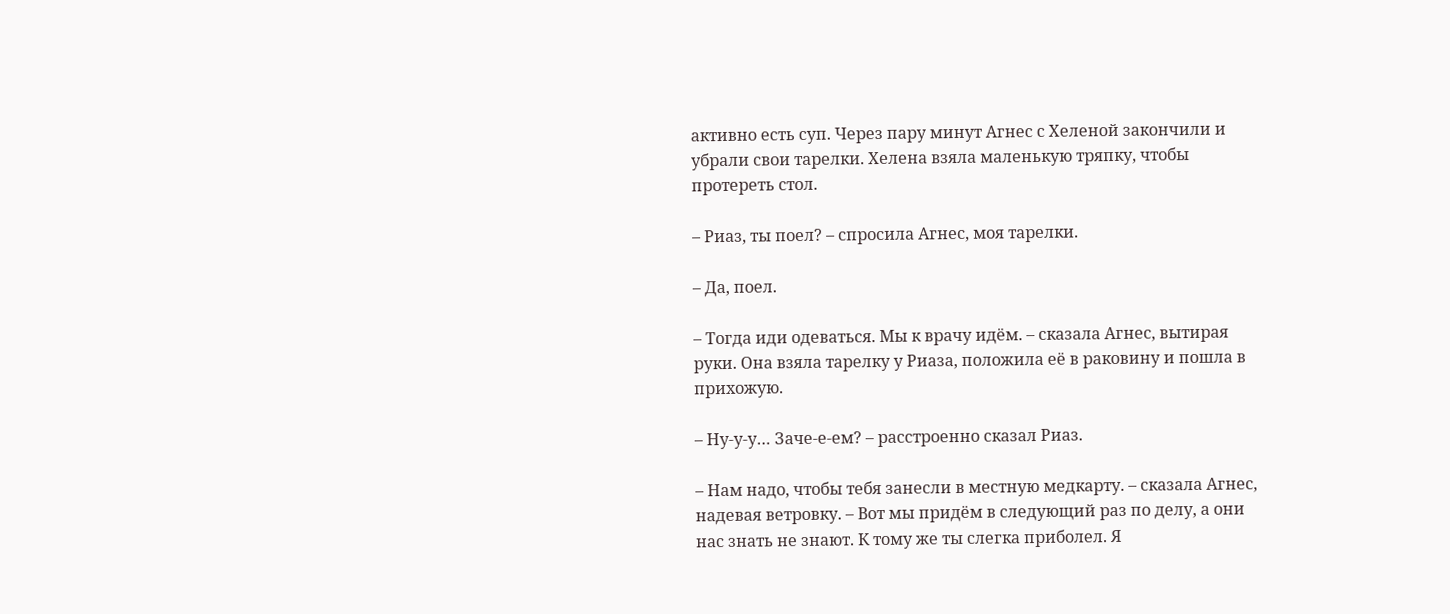активно есть суп. Через пару минут Агнес с Хеленой закончили и убрали свои тарелки. Хелена взяла маленькую тряпку, чтобы протереть стол.

– Риаз, ты поел? – спросила Агнес, моя тарелки.

– Да, поел.

– Тогда иди одеваться. Мы к врачу идём. – сказала Агнес, вытирая руки. Она взяла тарелку у Риаза, положила её в раковину и пошла в прихожую.

– Ну-у-у… Заче-е-ем? – расстроенно сказал Риаз.

– Нам надо, чтобы тебя занесли в местную медкарту. – сказала Агнес, надевая ветровку. – Вот мы придём в следующий раз по делу, а они нас знать не знают. К тому же ты слегка приболел. Я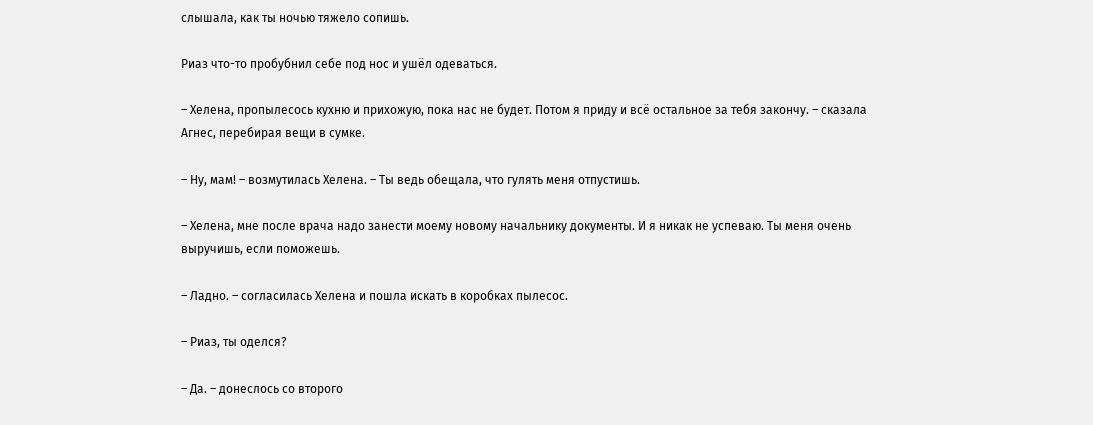слышала, как ты ночью тяжело сопишь.

Риаз что-то пробубнил себе под нос и ушёл одеваться.

– Хелена, пропылесось кухню и прихожую, пока нас не будет. Потом я приду и всё остальное за тебя закончу. – сказала Агнес, перебирая вещи в сумке.

– Ну, мам! – возмутилась Хелена. – Ты ведь обещала, что гулять меня отпустишь.

– Хелена, мне после врача надо занести моему новому начальнику документы. И я никак не успеваю. Ты меня очень выручишь, если поможешь.

– Ладно. – согласилась Хелена и пошла искать в коробках пылесос.

– Риаз, ты оделся?

– Да. – донеслось со второго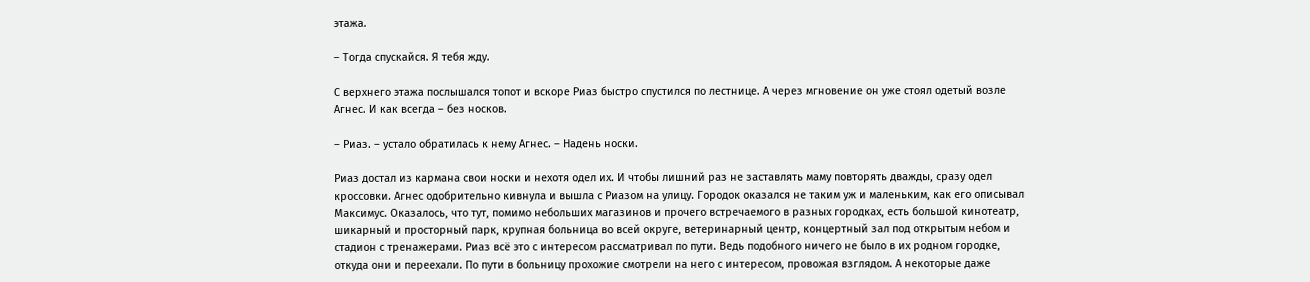этажа.

– Тогда спускайся. Я тебя жду.

С верхнего этажа послышался топот и вскоре Риаз быстро спустился по лестнице. А через мгновение он уже стоял одетый возле Агнес. И как всегда – без носков.

– Риаз. – устало обратилась к нему Агнес. – Надень носки.

Риаз достал из кармана свои носки и нехотя одел их. И чтобы лишний раз не заставлять маму повторять дважды, сразу одел кроссовки. Агнес одобрительно кивнула и вышла с Риазом на улицу. Городок оказался не таким уж и маленьким, как его описывал Максимус. Оказалось, что тут, помимо небольших магазинов и прочего встречаемого в разных городках, есть большой кинотеатр, шикарный и просторный парк, крупная больница во всей округе, ветеринарный центр, концертный зал под открытым небом и стадион с тренажерами. Риаз всё это с интересом рассматривал по пути. Ведь подобного ничего не было в их родном городке, откуда они и переехали. По пути в больницу прохожие смотрели на него с интересом, провожая взглядом. А некоторые даже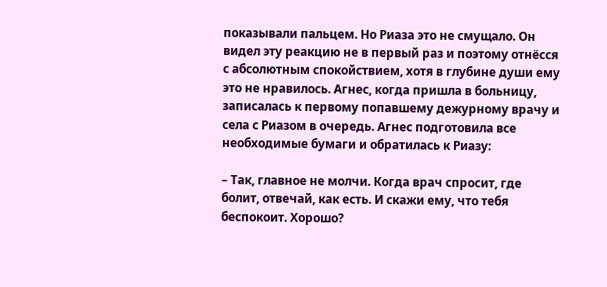показывали пальцем. Но Риаза это не смущало. Он видел эту реакцию не в первый раз и поэтому отнёсся с абсолютным спокойствием, хотя в глубине души ему это не нравилось. Агнес, когда пришла в больницу, записалась к первому попавшему дежурному врачу и села с Риазом в очередь. Агнес подготовила все необходимые бумаги и обратилась к Риазу:

– Так, главное не молчи. Когда врач спросит, где болит, отвечай, как есть. И скажи ему, что тебя беспокоит. Хорошо?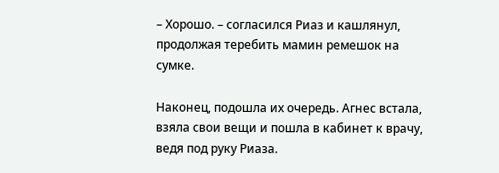– Хорошо. – согласился Риаз и кашлянул, продолжая теребить мамин ремешок на сумке.

Наконец, подошла их очередь. Агнес встала, взяла свои вещи и пошла в кабинет к врачу, ведя под руку Риаза.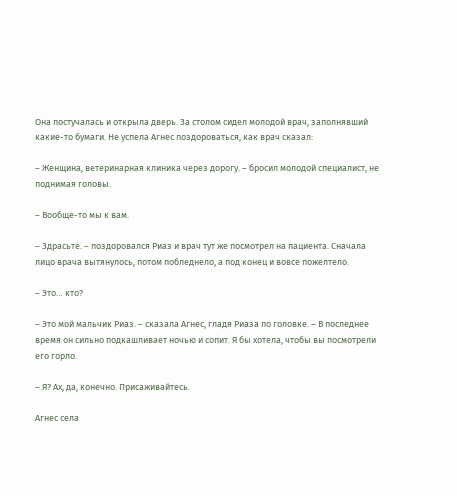Она постучалась и открыла дверь. За столом сидел молодой врач, заполнявший какие-то бумаги. Не успела Агнес поздороваться, как врач сказал:

– Женщина, ветеринарная клиника через дорогу. – бросил молодой специалист, не поднимая головы.

– Вообще-то мы к вам.

– Здрасьте. – поздоровался Риаз и врач тут же посмотрел на пациента. Сначала лицо врача вытянулось, потом побледнело, а под конец и вовсе пожелтело.

– Это… кто?

– Это мой мальчик Риаз. – сказала Агнес, гладя Риаза по головке. – В последнее время он сильно подкашливает ночью и сопит. Я бы хотела, чтобы вы посмотрели его горло.

– Я? Ах, да, конечно. Присаживайтесь.

Агнес села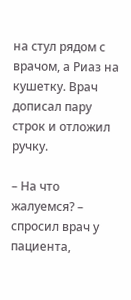на стул рядом с врачом, а Риаз на кушетку. Врач дописал пару строк и отложил ручку.

– На что жалуемся? – спросил врач у пациента,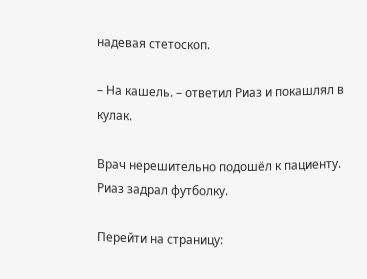надевая стетоскоп.

– На кашель. – ответил Риаз и покашлял в кулак.

Врач нерешительно подошёл к пациенту. Риаз задрал футболку.

Перейти на страницу: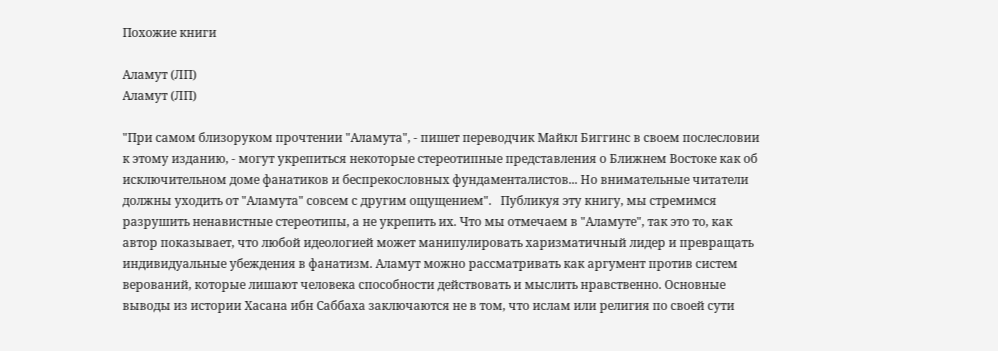Похожие книги

Аламут (ЛП)
Аламут (ЛП)

"При самом близоруком прочтении "Аламута", - пишет переводчик Майкл Биггинс в своем послесловии к этому изданию, - могут укрепиться некоторые стереотипные представления о Ближнем Востоке как об исключительном доме фанатиков и беспрекословных фундаменталистов... Но внимательные читатели должны уходить от "Аламута" совсем с другим ощущением".   Публикуя эту книгу, мы стремимся разрушить ненавистные стереотипы, а не укрепить их. Что мы отмечаем в "Аламуте", так это то, как автор показывает, что любой идеологией может манипулировать харизматичный лидер и превращать индивидуальные убеждения в фанатизм. Аламут можно рассматривать как аргумент против систем верований, которые лишают человека способности действовать и мыслить нравственно. Основные выводы из истории Хасана ибн Саббаха заключаются не в том, что ислам или религия по своей сути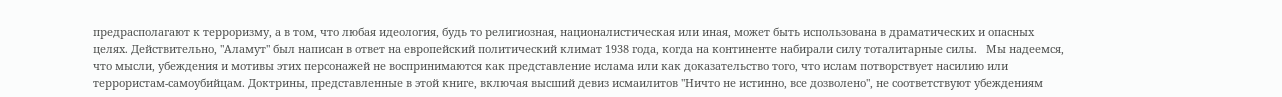предрасполагают к терроризму, а в том, что любая идеология, будь то религиозная, националистическая или иная, может быть использована в драматических и опасных целях. Действительно, "Аламут" был написан в ответ на европейский политический климат 1938 года, когда на континенте набирали силу тоталитарные силы.   Мы надеемся, что мысли, убеждения и мотивы этих персонажей не воспринимаются как представление ислама или как доказательство того, что ислам потворствует насилию или террористам-самоубийцам. Доктрины, представленные в этой книге, включая высший девиз исмаилитов "Ничто не истинно, все дозволено", не соответствуют убеждениям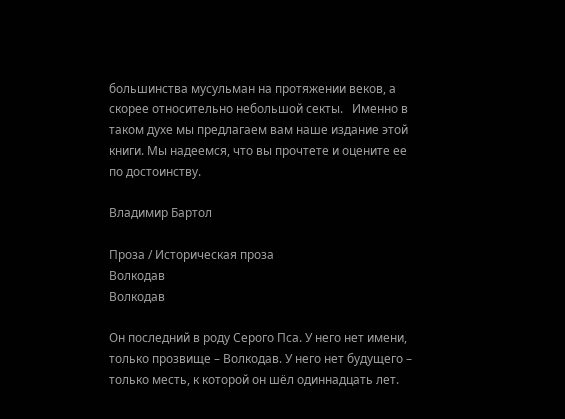большинства мусульман на протяжении веков, а скорее относительно небольшой секты.   Именно в таком духе мы предлагаем вам наше издание этой книги. Мы надеемся, что вы прочтете и оцените ее по достоинству.

Владимир Бартол

Проза / Историческая проза
Волкодав
Волкодав

Он последний в роду Серого Пса. У него нет имени, только прозвище – Волкодав. У него нет будущего – только месть, к которой он шёл одиннадцать лет.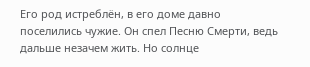Его род истреблён, в его доме давно поселились чужие. Он спел Песню Смерти, ведь дальше незачем жить. Но солнце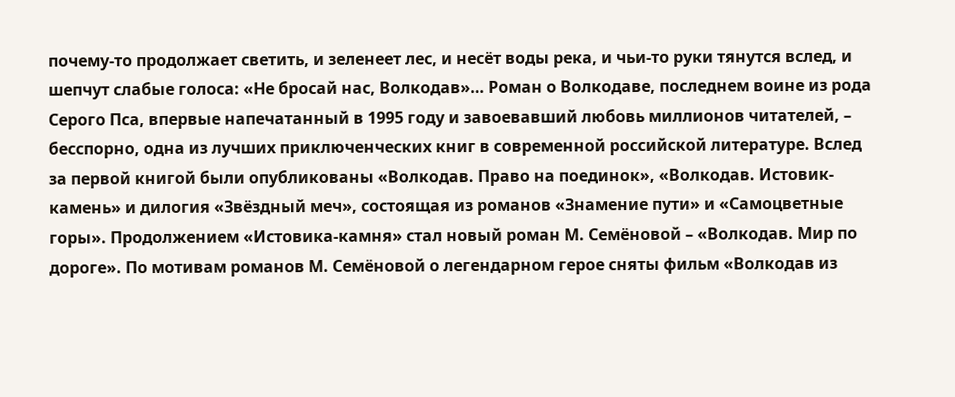почему-то продолжает светить, и зеленеет лес, и несёт воды река, и чьи-то руки тянутся вслед, и шепчут слабые голоса: «Не бросай нас, Волкодав»… Роман о Волкодаве, последнем воине из рода Серого Пса, впервые напечатанный в 1995 году и завоевавший любовь миллионов читателей, – бесспорно, одна из лучших приключенческих книг в современной российской литературе. Вслед за первой книгой были опубликованы «Волкодав. Право на поединок», «Волкодав. Истовик-камень» и дилогия «Звёздный меч», состоящая из романов «Знамение пути» и «Самоцветные горы». Продолжением «Истовика-камня» стал новый роман М. Семёновой – «Волкодав. Мир по дороге». По мотивам романов М. Семёновой о легендарном герое сняты фильм «Волкодав из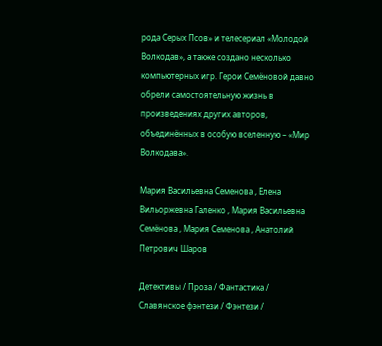рода Серых Псов» и телесериал «Молодой Волкодав», а также создано несколько компьютерных игр. Герои Семёновой давно обрели самостоятельную жизнь в произведениях других авторов, объединённых в особую вселенную – «Мир Волкодава».

Мария Васильевна Семенова , Елена Вильоржевна Галенко , Мария Васильевна Семёнова , Мария Семенова , Анатолий Петрович Шаров

Детективы / Проза / Фантастика / Славянское фэнтези / Фэнтези /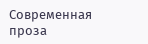Современная проза